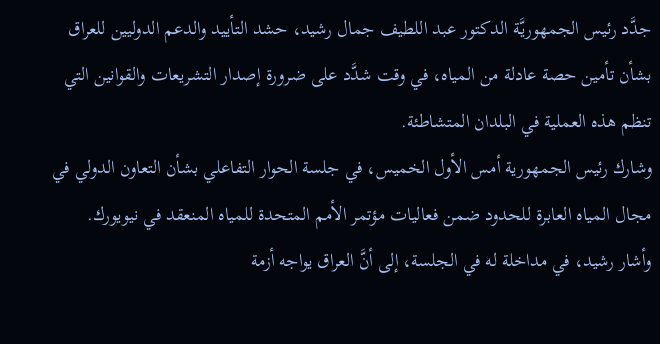جدَّد رئيس الجمهوريَّة الدكتور عبد اللطيف جمال رشيد، حشد التأييد والدعم الدوليين للعراق بشأن تأمين حصة عادلة من المياه، في وقت شدَّد على ضرورة إصدار التشريعات والقوانين التي تنظم هذه العملية في البلدان المتشاطئة.
وشارك رئيس الجمهورية أمس الأول الخميس، في جلسة الحوار التفاعلي بشأن التعاون الدولي في مجال المياه العابرة للحدود ضمن فعاليات مؤتمر الأمم المتحدة للمياه المنعقد في نيويورك.
وأشار رشيد، في مداخلة له في الجلسة، إلى أنَّ العراق يواجه أزمة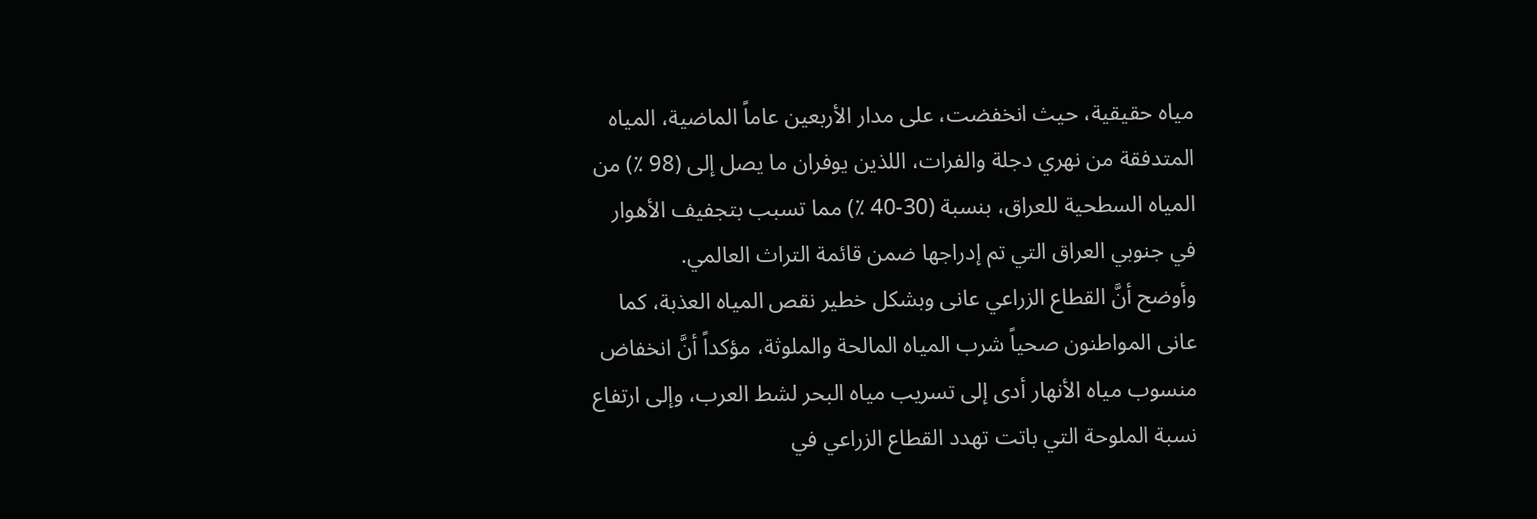مياه حقيقية، حيث انخفضت، على مدار الأربعين عاماً الماضية، المياه المتدفقة من نهري دجلة والفرات، اللذين يوفران ما يصل إلى (98 ٪) من المياه السطحية للعراق، بنسبة (30-40 ٪) مما تسبب بتجفيف الأهوار في جنوبي العراق التي تم إدراجها ضمن قائمة التراث العالمي.
وأوضح أنَّ القطاع الزراعي عانى وبشكل خطير نقص المياه العذبة، كما عانى المواطنون صحياً شرب المياه المالحة والملوثة، مؤكداً أنَّ انخفاض منسوب مياه الأنهار أدى إلى تسريب مياه البحر لشط العرب، وإلى ارتفاع نسبة الملوحة التي باتت تهدد القطاع الزراعي في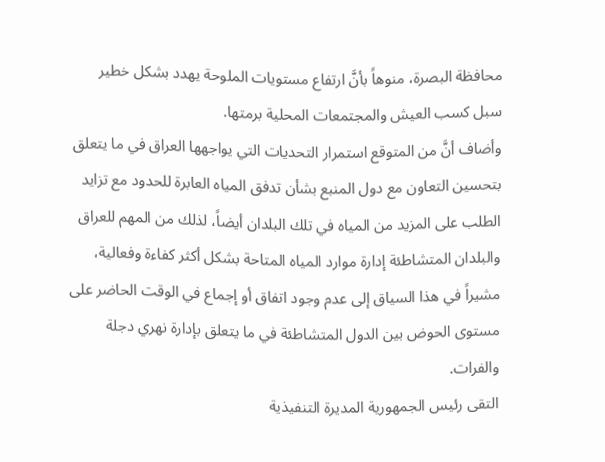محافظة البصرة، منوهاً بأنَّ ارتفاع مستويات الملوحة يهدد بشكل خطير سبل كسب العيش والمجتمعات المحلية برمتها.
وأضاف أنَّ من المتوقع استمرار التحديات التي يواجهها العراق في ما يتعلق بتحسين التعاون مع دول المنبع بشأن تدفق المياه العابرة للحدود مع تزايد الطلب على المزيد من المياه في تلك البلدان أيضاً، لذلك من المهم للعراق والبلدان المتشاطئة إدارة موارد المياه المتاحة بشكل أكثر كفاءة وفعالية، مشيراً في هذا السياق إلى عدم وجود اتفاق أو إجماع في الوقت الحاضر على مستوى الحوض بين الدول المتشاطئة في ما يتعلق بإدارة نهري دجلة والفرات.
التقى رئيس الجمهورية المديرة التنفيذية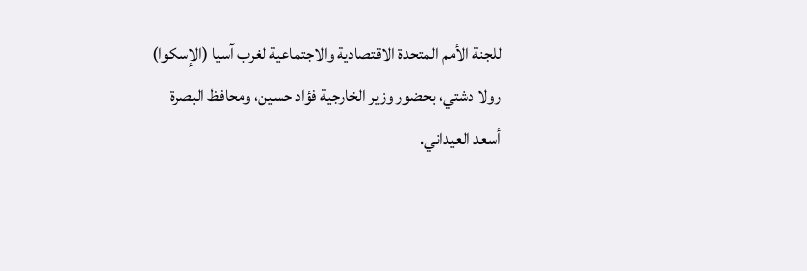للجنة الأمم المتحدة الاقتصادية والاجتماعية لغرب آسيا (الإسكوا) رولا دشتي، بحضور وزير الخارجية فؤاد حسين، ومحافظ البصرة أسعد العيداني.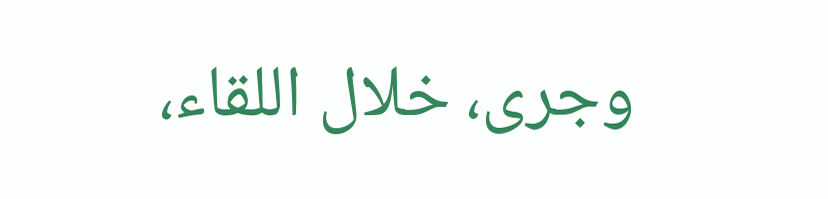وجرى، خلال اللقاء،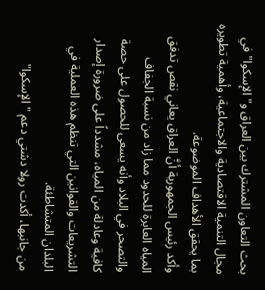بحث التعاون المشترك بين العراق و"الإسكوا" في مجال التنمية الاقتصادية والاجتماعية، وأهمية تطويره بما يحقق الأهداف الموضوعة.
وأكد رئيس الجمهورية أنَّ العراق يعاني نقص تدفق المياه العابرة للحدود مما زاد من نسبة الجفاف والتصحر في البلاد وأنه يسعى للحصول على حصة كافية وعادلة من المياه، مشدداً على ضرورة إصدار التشريعات والقوانين التي تنظم هذه العملية في البلدان المتشاطئة.
من جانبها، أكدت رولا دشتي دعم "الإسكوا"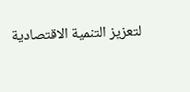لتعزيز التنمية الاقتصادية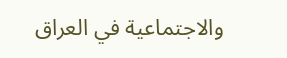والاجتماعية في العراق